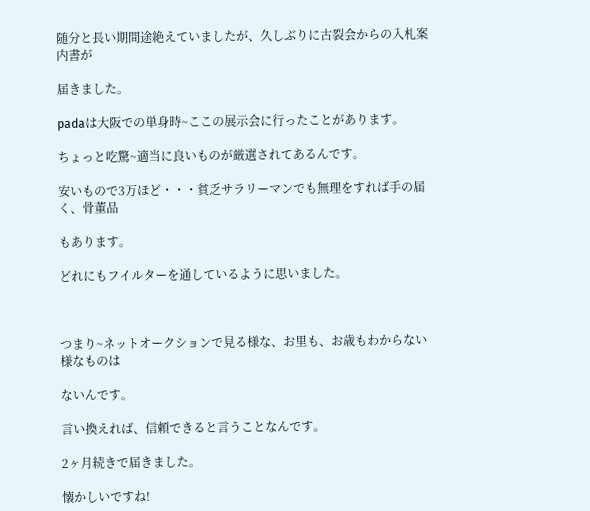随分と長い期間途絶えていましたが、久しぶりに古裂会からの入札案内書が

届きました。

padaは大阪での単身時~ここの展示会に行ったことがあります。

ちょっと吃驚~適当に良いものが厳選されてあるんです。

安いもので3万ほど・・・貧乏サラリーマンでも無理をすれば手の届く、骨董品

もあります。

どれにもフイルターを通しているように思いました。



つまり~ネットオークションで見る様な、お里も、お歳もわからない様なものは

ないんです。

言い換えれば、信頼できると言うことなんです。

2ヶ月続きで届きました。

懐かしいですね!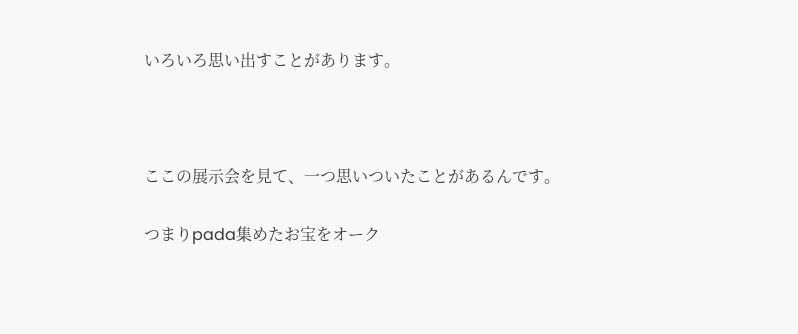いろいろ思い出すことがあります。



ここの展示会を見て、一つ思いついたことがあるんです。

つまりpada集めたお宝をオーク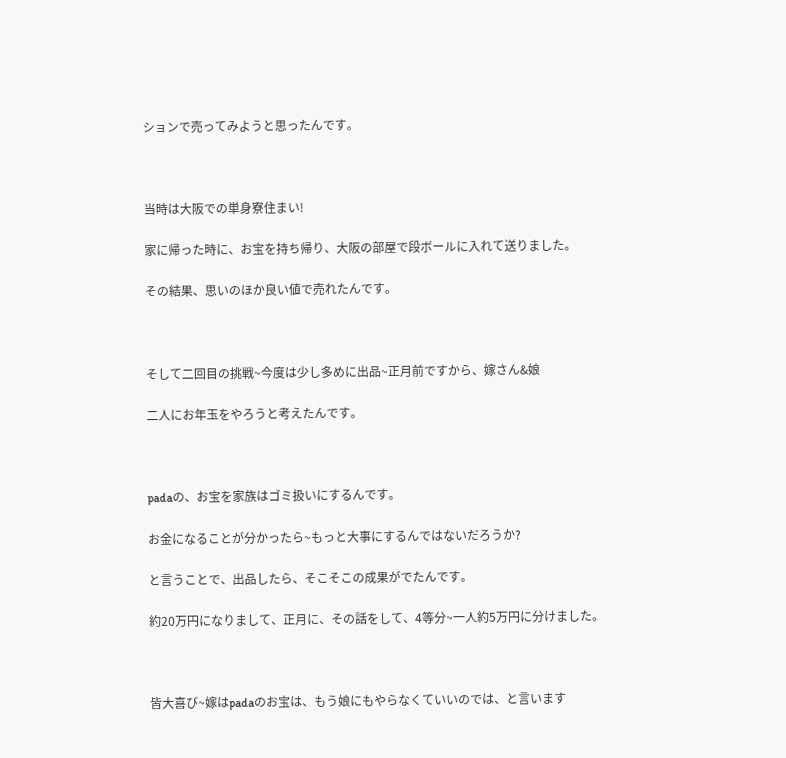ションで売ってみようと思ったんです。



当時は大阪での単身寮住まい!

家に帰った時に、お宝を持ち帰り、大阪の部屋で段ボールに入れて送りました。

その結果、思いのほか良い値で売れたんです。



そして二回目の挑戦~今度は少し多めに出品~正月前ですから、嫁さん&娘

二人にお年玉をやろうと考えたんです。



padaの、お宝を家族はゴミ扱いにするんです。

お金になることが分かったら~もっと大事にするんではないだろうか?

と言うことで、出品したら、そこそこの成果がでたんです。

約20万円になりまして、正月に、その話をして、4等分~一人約5万円に分けました。



皆大喜び~嫁はpadaのお宝は、もう娘にもやらなくていいのでは、と言います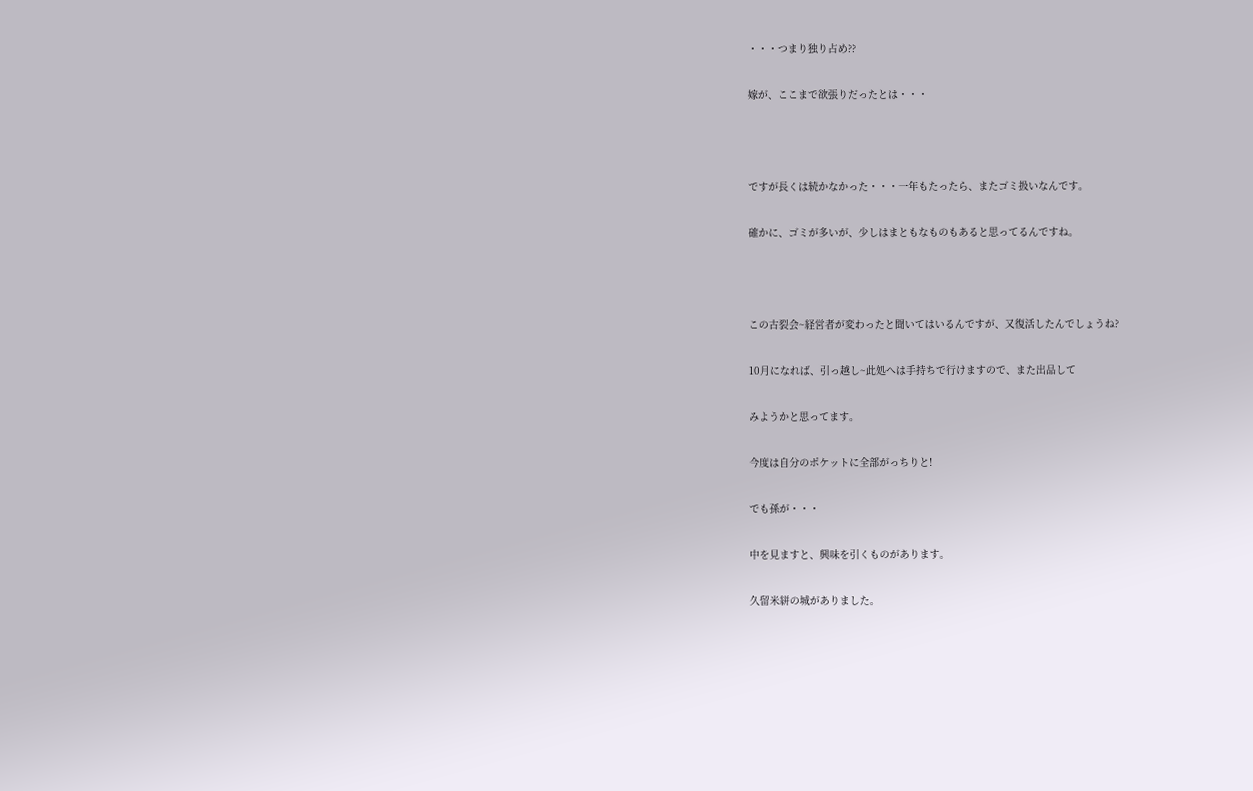・・・つまり独り占め??

嫁が、ここまで欲張りだったとは・・・



ですが長くは続かなかった・・・一年もたったら、またゴミ扱いなんです。

確かに、ゴミが多いが、少しはまともなものもあると思ってるんですね。



この古裂会~経営者が変わったと聞いてはいるんですが、又復活したんでしょうね?

10月になれば、引っ越し~此処へは手持ちで行けますので、また出品して

みようかと思ってます。

今度は自分のポケットに全部がっちりと!

でも孫が・・・

中を見ますと、興味を引くものがあります。

久留米絣の城がありました。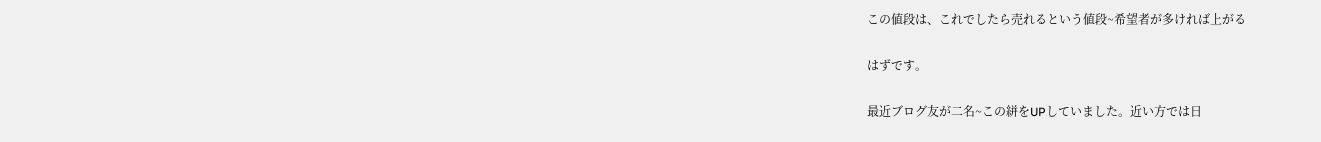この値段は、これでしたら売れるという値段~希望者が多ければ上がる

はずです。

最近ブログ友が二名~この絣をUPしていました。近い方では日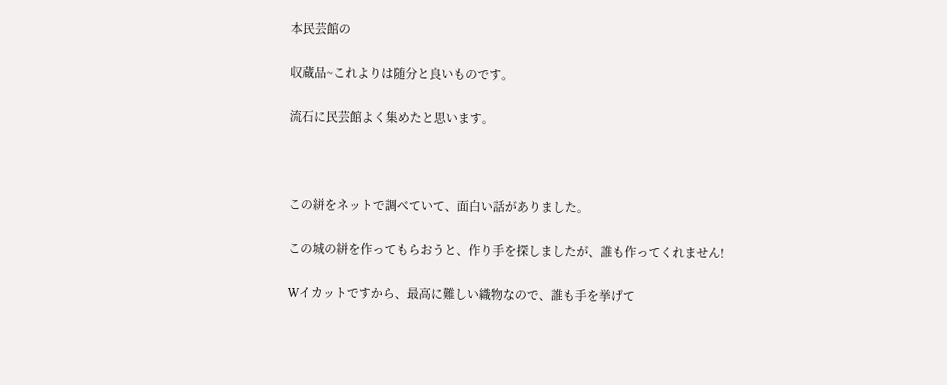本民芸館の

収蔵品~これよりは随分と良いものです。

流石に民芸館よく集めたと思います。



この絣をネットで調べていて、面白い話がありました。

この城の絣を作ってもらおうと、作り手を探しましたが、誰も作ってくれません!

Wイカットですから、最高に難しい織物なので、誰も手を挙げて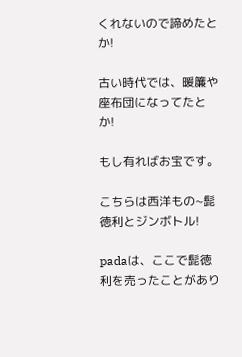くれないので諦めたとか!

古い時代では、暖簾や座布団になってたとか!

もし有ればお宝です。

こちらは西洋もの~髭徳利とジンボトル!

padaは、ここで髭徳利を売ったことがあり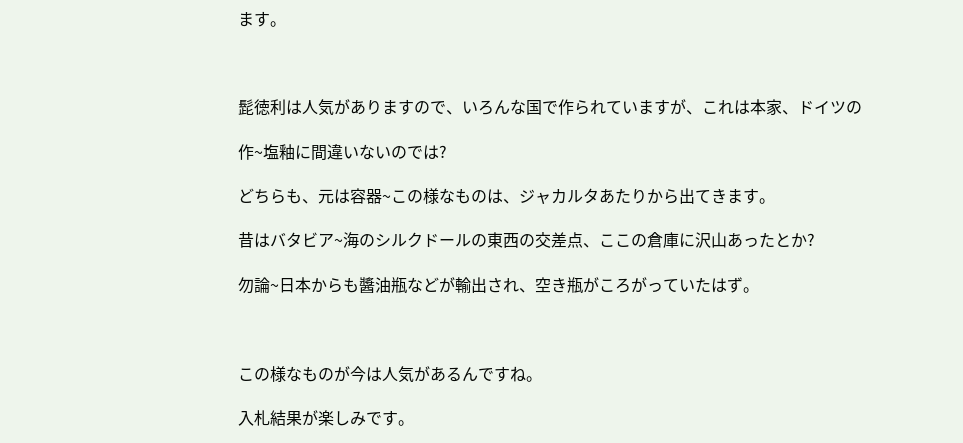ます。



髭徳利は人気がありますので、いろんな国で作られていますが、これは本家、ドイツの

作~塩釉に間違いないのでは?

どちらも、元は容器~この様なものは、ジャカルタあたりから出てきます。

昔はバタビア~海のシルクドールの東西の交差点、ここの倉庫に沢山あったとか?

勿論~日本からも醬油瓶などが輸出され、空き瓶がころがっていたはず。



この様なものが今は人気があるんですね。

入札結果が楽しみです。